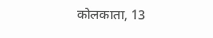कोलकाता, 13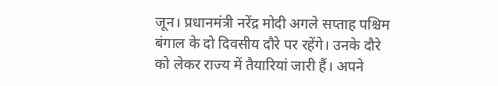जून। प्रधानमंत्री नरेंद्र मोदी अगले सप्ताह पश्चिम बंगाल के दो दिवसीय दौरे पर रहेंगे। उनके दौरे को लेकर राज्य में तैयारियां जारी हैं। अपने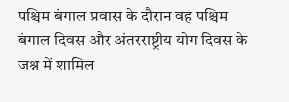पश्चिम बंगाल प्रवास के दौरान वह पश्चिम बंगाल दिवस और अंतरराष्ट्रीय योग दिवस के जश्न में शामिल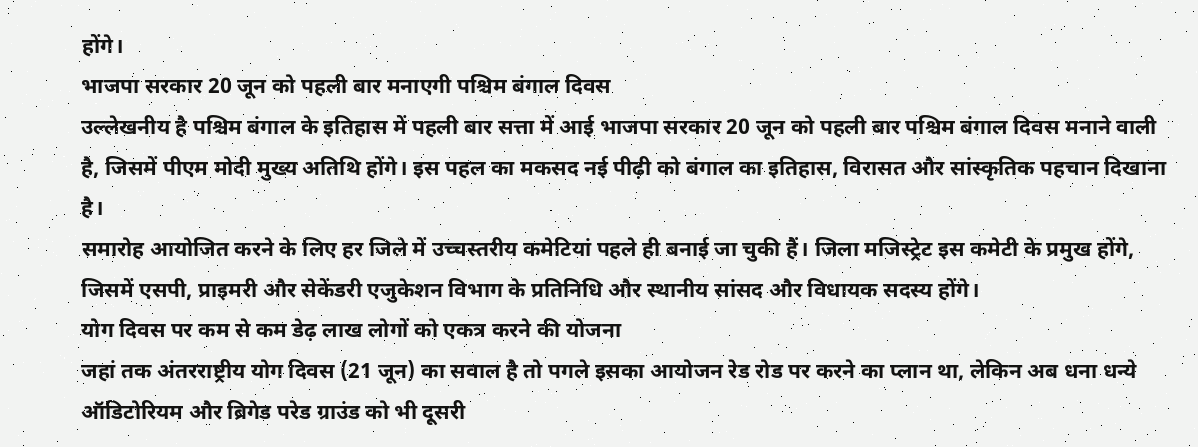होंगे।
भाजपा सरकार 20 जून को पहली बार मनाएगी पश्चिम बंगाल दिवस
उल्लेखनीय है पश्चिम बंगाल के इतिहास में पहली बार सत्ता में आई भाजपा सरकार 20 जून को पहली बार पश्चिम बंगाल दिवस मनाने वाली है, जिसमें पीएम मोदी मुख्य अतिथि होंगे। इस पहल का मकसद नई पीढ़ी को बंगाल का इतिहास, विरासत और सांस्कृतिक पहचान दिखाना है।
समारोह आयोजित करने के लिए हर जिले में उच्चस्तरीय कमेटियां पहले ही बनाई जा चुकी हैं। जिला मजिस्ट्रेट इस कमेटी के प्रमुख होंगे, जिसमें एसपी, प्राइमरी और सेकेंडरी एजुकेशन विभाग के प्रतिनिधि और स्थानीय सांसद और विधायक सदस्य होंगे।
योग दिवस पर कम से कम डेढ़ लाख लोगों को एकत्र करने की योजना
जहां तक अंतरराष्ट्रीय योग दिवस (21 जून) का सवाल है तो पगले इसका आयोजन रेड रोड पर करने का प्लान था, लेकिन अब धना धन्ये ऑडिटोरियम और ब्रिगेड परेड ग्राउंड को भी दूसरी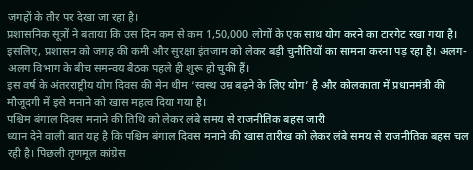जगहों के तौर पर देखा जा रहा है।
प्रशासनिक सूत्रों ने बताया कि उस दिन कम से कम 1,50,000 लोगों के एक साथ योग करने का टारगेट रखा गया है। इसलिए, प्रशासन को जगह की कमी और सुरक्षा इंतजाम को लेकर बड़ी चुनौतियों का सामना करना पड़ रहा है। अलग-अलग विभाग के बीच समन्वय बैठक पहले ही शुरू हो चुकी हैं।
इस वर्ष के अंतरराष्ट्रीय योग दिवस की मेन थीम ‘स्वस्थ उम्र बढ़ने के लिए योग’ है और कोलकाता में प्रधानमंत्री की मौजूदगी में इसे मनाने को खास महत्व दिया गया है।
पश्चिम बंगाल दिवस मनाने की तिथि को लेकर लंबे समय से राजनीतिक बहस जारी
ध्यान देने वाली बात यह है कि पश्चिम बंगाल दिवस मनाने की खास तारीख को लेकर लंबे समय से राजनीतिक बहस चल रही है। पिछली तृणमूल कांग्रेस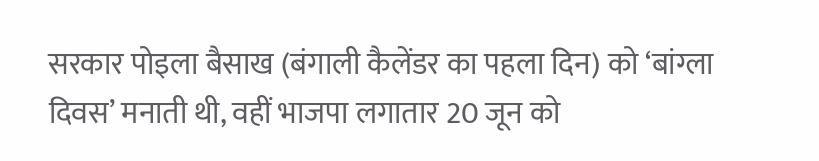सरकार पोइला बैसाख (बंगाली कैलेंडर का पहला दिन) को ‘बांग्ला दिवस’ मनाती थी, वहीं भाजपा लगातार 20 जून को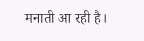मनाती आ रही है।